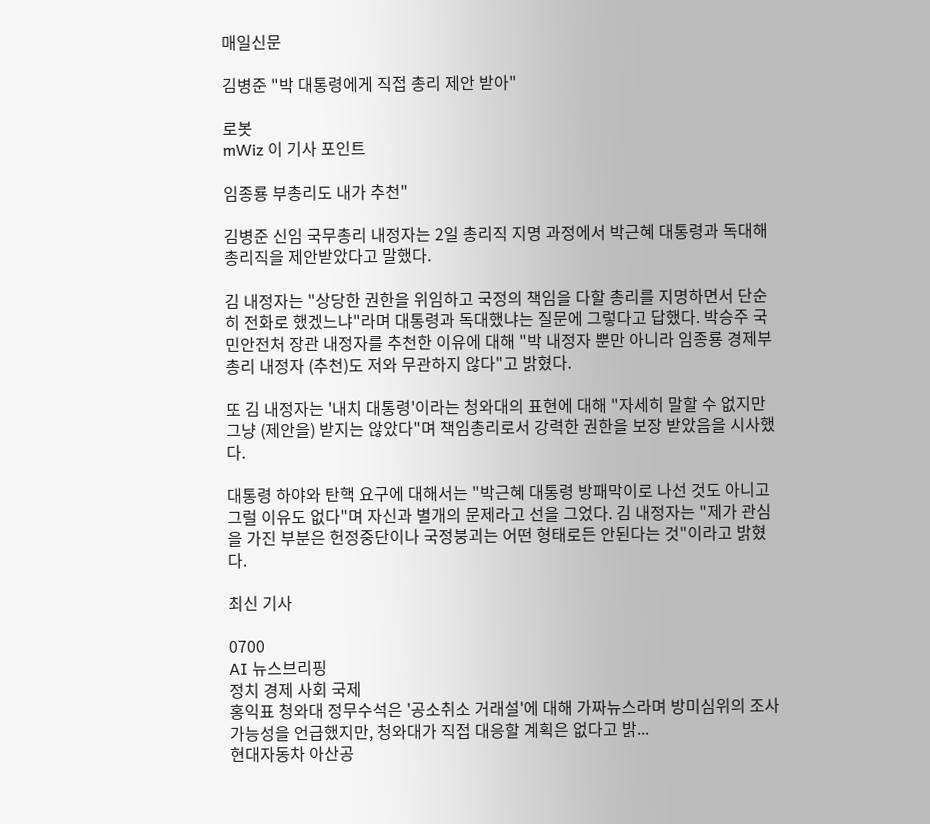매일신문

김병준 "박 대통령에게 직접 총리 제안 받아"

로봇
mWiz 이 기사 포인트

임종룡 부총리도 내가 추천"

김병준 신임 국무총리 내정자는 2일 총리직 지명 과정에서 박근혜 대통령과 독대해 총리직을 제안받았다고 말했다.

김 내정자는 "상당한 권한을 위임하고 국정의 책임을 다할 총리를 지명하면서 단순히 전화로 했겠느냐"라며 대통령과 독대했냐는 질문에 그렇다고 답했다. 박승주 국민안전처 장관 내정자를 추천한 이유에 대해 "박 내정자 뿐만 아니라 임종룡 경제부총리 내정자 (추천)도 저와 무관하지 않다"고 밝혔다.

또 김 내정자는 '내치 대통령'이라는 청와대의 표현에 대해 "자세히 말할 수 없지만 그냥 (제안을) 받지는 않았다"며 책임총리로서 강력한 권한을 보장 받았음을 시사했다.

대통령 하야와 탄핵 요구에 대해서는 "박근혜 대통령 방패막이로 나선 것도 아니고 그럴 이유도 없다"며 자신과 별개의 문제라고 선을 그었다. 김 내정자는 "제가 관심을 가진 부분은 헌정중단이나 국정붕괴는 어떤 형태로든 안된다는 것"이라고 밝혔다.

최신 기사

0700
AI 뉴스브리핑
정치 경제 사회 국제
홍익표 청와대 정무수석은 '공소취소 거래설'에 대해 가짜뉴스라며 방미심위의 조사 가능성을 언급했지만, 청와대가 직접 대응할 계획은 없다고 밝...
현대자동차 아산공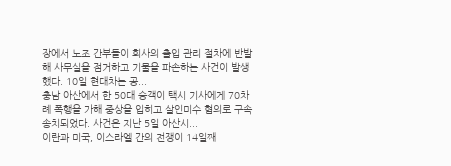장에서 노조 간부들이 회사의 출입 관리 절차에 반발해 사무실을 점거하고 기물을 파손하는 사건이 발생했다. 10일 현대차는 공...
충남 아산에서 한 50대 승객이 택시 기사에게 70차례 폭행을 가해 중상을 입히고 살인미수 혐의로 구속 송치되었다. 사건은 지난 5일 아산시...
이란과 미국, 이스라엘 간의 전쟁이 14일째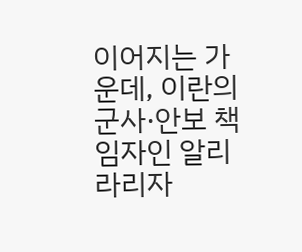이어지는 가운데, 이란의 군사·안보 책임자인 알리 라리자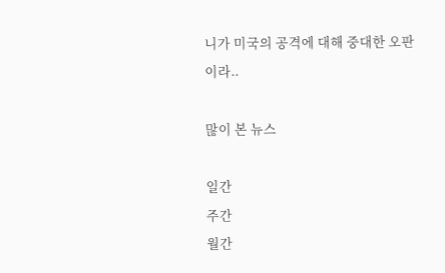니가 미국의 공격에 대해 중대한 오판이라..

많이 본 뉴스

일간
주간
월간